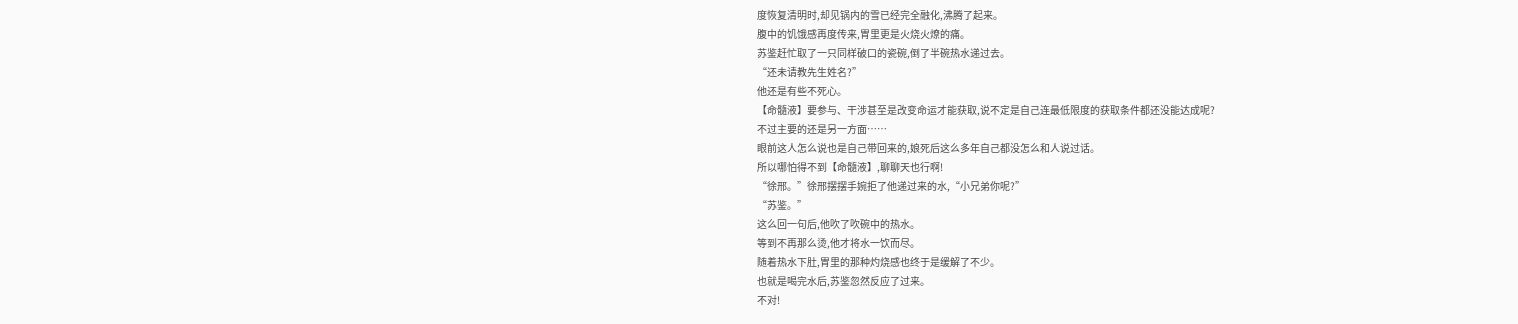度恢复清明时,却见锅内的雪已经完全融化,沸腾了起来。
腹中的饥饿感再度传来,胃里更是火烧火燎的痛。
苏鉴赶忙取了一只同样破口的瓷碗,倒了半碗热水递过去。
“还未请教先生姓名?”
他还是有些不死心。
【命髓液】要参与、干涉甚至是改变命运才能获取,说不定是自己连最低限度的获取条件都还没能达成呢?
不过主要的还是另一方面……
眼前这人怎么说也是自己带回来的,娘死后这么多年自己都没怎么和人说过话。
所以哪怕得不到【命髓液】,聊聊天也行啊!
“徐邢。”徐邢摆摆手婉拒了他递过来的水,“小兄弟你呢?”
“苏鉴。”
这么回一句后,他吹了吹碗中的热水。
等到不再那么烫,他才将水一饮而尽。
随着热水下肚,胃里的那种灼烧感也终于是缓解了不少。
也就是喝完水后,苏鉴忽然反应了过来。
不对!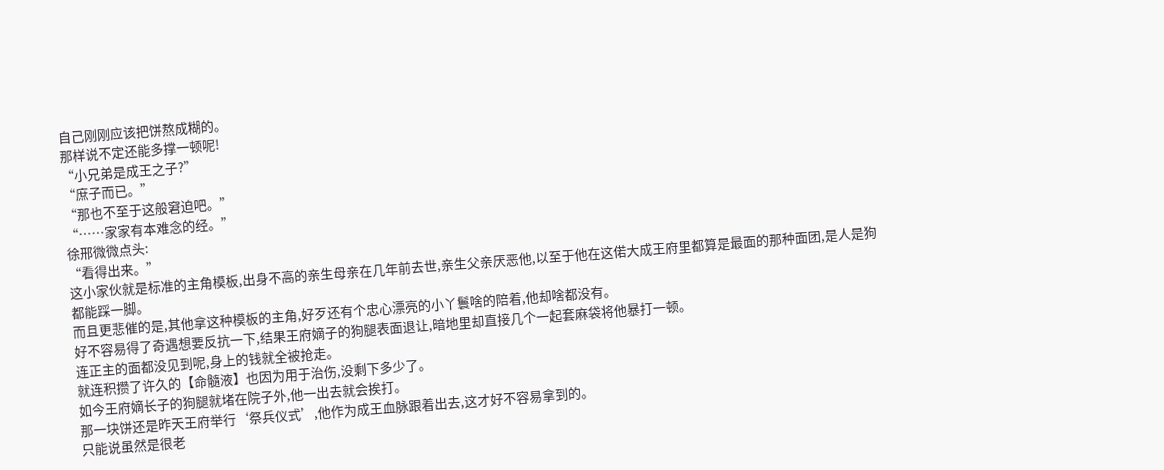自己刚刚应该把饼熬成糊的。
那样说不定还能多撑一顿呢!
“小兄弟是成王之子?”
“庶子而已。”
“那也不至于这般窘迫吧。”
“……家家有本难念的经。”
徐邢微微点头:
“看得出来。”
这小家伙就是标准的主角模板,出身不高的亲生母亲在几年前去世,亲生父亲厌恶他,以至于他在这偌大成王府里都算是最面的那种面团,是人是狗都能踩一脚。
而且更悲催的是,其他拿这种模板的主角,好歹还有个忠心漂亮的小丫鬟啥的陪着,他却啥都没有。
好不容易得了奇遇想要反抗一下,结果王府嫡子的狗腿表面退让,暗地里却直接几个一起套麻袋将他暴打一顿。
连正主的面都没见到呢,身上的钱就全被抢走。
就连积攒了许久的【命髓液】也因为用于治伤,没剩下多少了。
如今王府嫡长子的狗腿就堵在院子外,他一出去就会挨打。
那一块饼还是昨天王府举行‘祭兵仪式’,他作为成王血脉跟着出去,这才好不容易拿到的。
只能说虽然是很老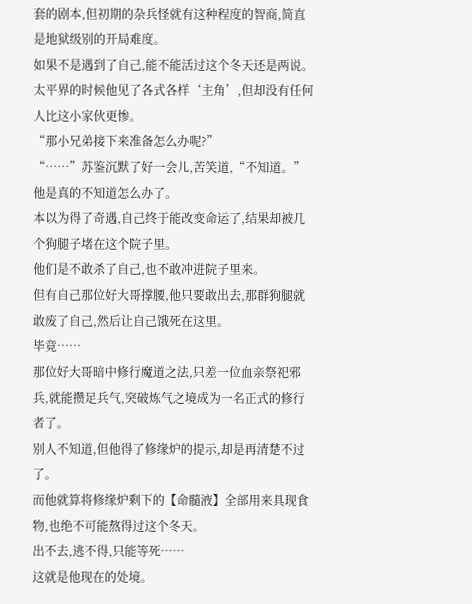套的剧本,但初期的杂兵怪就有这种程度的智商,简直是地狱级别的开局难度。
如果不是遇到了自己,能不能活过这个冬天还是两说。
太平界的时候他见了各式各样‘主角’,但却没有任何人比这小家伙更惨。
“那小兄弟接下来准备怎么办呢?”
“……”苏鉴沉默了好一会儿,苦笑道,“不知道。”
他是真的不知道怎么办了。
本以为得了奇遇,自己终于能改变命运了,结果却被几个狗腿子堵在这个院子里。
他们是不敢杀了自己,也不敢冲进院子里来。
但有自己那位好大哥撑腰,他只要敢出去,那群狗腿就敢废了自己,然后让自己饿死在这里。
毕竟……
那位好大哥暗中修行魔道之法,只差一位血亲祭祀邪兵,就能攒足兵气,突破炼气之境成为一名正式的修行者了。
别人不知道,但他得了修缘炉的提示,却是再清楚不过了。
而他就算将修缘炉剩下的【命髓液】全部用来具现食物,也绝不可能熬得过这个冬天。
出不去,逃不得,只能等死……
这就是他现在的处境。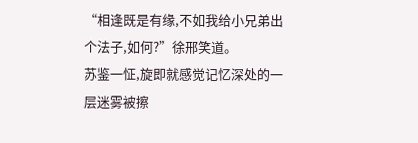“相逢既是有缘,不如我给小兄弟出个法子,如何?”徐邢笑道。
苏鉴一怔,旋即就感觉记忆深处的一层迷雾被擦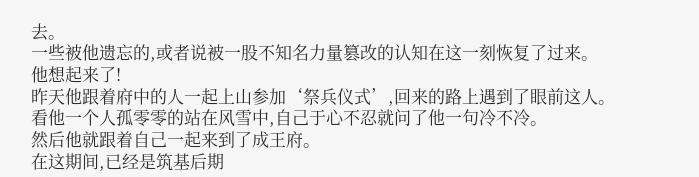去。
一些被他遗忘的,或者说被一股不知名力量篡改的认知在这一刻恢复了过来。
他想起来了!
昨天他跟着府中的人一起上山参加‘祭兵仪式’,回来的路上遇到了眼前这人。
看他一个人孤零零的站在风雪中,自己于心不忍就问了他一句冷不冷。
然后他就跟着自己一起来到了成王府。
在这期间,已经是筑基后期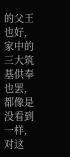的父王也好,家中的三大筑基供奉也罢,都像是没看到一样,对这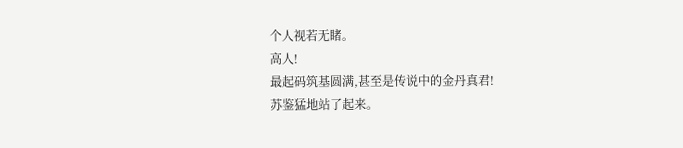个人视若无睹。
高人!
最起码筑基圆满,甚至是传说中的金丹真君!
苏鉴猛地站了起来。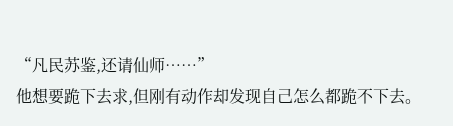“凡民苏鉴,还请仙师……”
他想要跪下去求,但刚有动作却发现自己怎么都跪不下去。